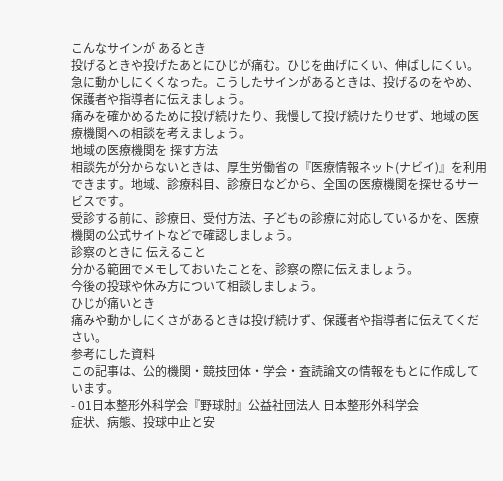こんなサインが あるとき
投げるときや投げたあとにひじが痛む。ひじを曲げにくい、伸ばしにくい。急に動かしにくくなった。こうしたサインがあるときは、投げるのをやめ、保護者や指導者に伝えましょう。
痛みを確かめるために投げ続けたり、我慢して投げ続けたりせず、地域の医療機関への相談を考えましょう。
地域の医療機関を 探す方法
相談先が分からないときは、厚生労働省の『医療情報ネット(ナビイ)』を利用できます。地域、診療科目、診療日などから、全国の医療機関を探せるサービスです。
受診する前に、診療日、受付方法、子どもの診療に対応しているかを、医療機関の公式サイトなどで確認しましょう。
診察のときに 伝えること
分かる範囲でメモしておいたことを、診察の際に伝えましょう。
今後の投球や休み方について相談しましょう。
ひじが痛いとき
痛みや動かしにくさがあるときは投げ続けず、保護者や指導者に伝えてください。
参考にした資料
この記事は、公的機関・競技団体・学会・査読論文の情報をもとに作成しています。
- 01日本整形外科学会『野球肘』公益社団法人 日本整形外科学会
症状、病態、投球中止と安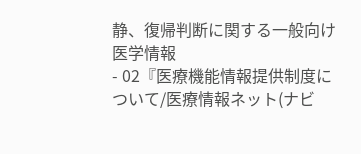静、復帰判断に関する一般向け医学情報
- 02『医療機能情報提供制度について/医療情報ネット(ナビ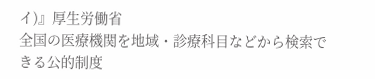イ)』厚生労働省
全国の医療機関を地域・診療科目などから検索できる公的制度